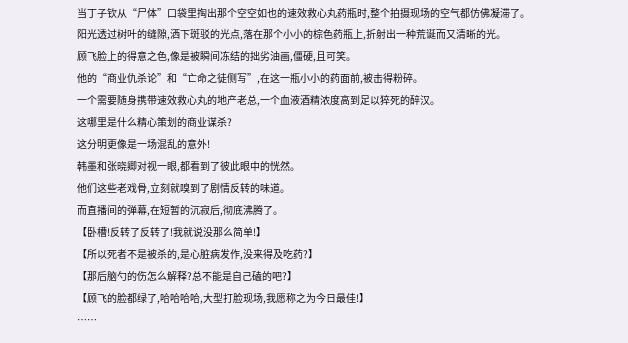当丁子钦从“尸体”口袋里掏出那个空空如也的速效救心丸药瓶时,整个拍摄现场的空气都仿佛凝滞了。
阳光透过树叶的缝隙,洒下斑驳的光点,落在那个小小的棕色药瓶上,折射出一种荒诞而又清晰的光。
顾飞脸上的得意之色,像是被瞬间冻结的拙劣油画,僵硬,且可笑。
他的“商业仇杀论”和“亡命之徒侧写”,在这一瓶小小的药面前,被击得粉碎。
一个需要随身携带速效救心丸的地产老总,一个血液酒精浓度高到足以猝死的醉汉。
这哪里是什么精心策划的商业谋杀?
这分明更像是一场混乱的意外!
韩墨和张晓卿对视一眼,都看到了彼此眼中的恍然。
他们这些老戏骨,立刻就嗅到了剧情反转的味道。
而直播间的弹幕,在短暂的沉寂后,彻底沸腾了。
【卧槽!反转了反转了!我就说没那么简单!】
【所以死者不是被杀的,是心脏病发作,没来得及吃药?】
【那后脑勺的伤怎么解释?总不能是自己磕的吧?】
【顾飞的脸都绿了,哈哈哈哈,大型打脸现场,我愿称之为今日最佳!】
……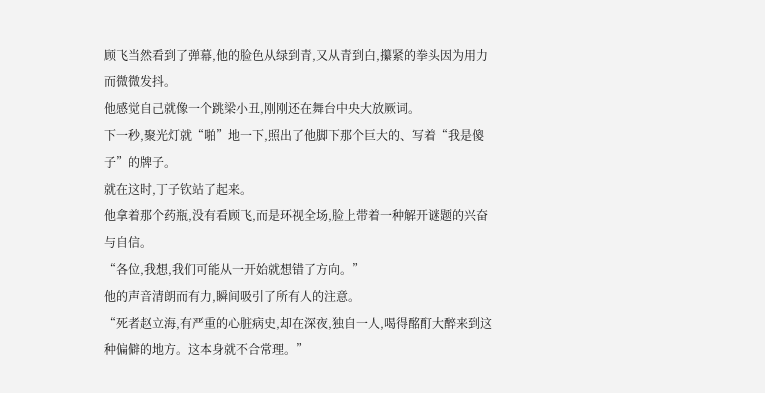顾飞当然看到了弹幕,他的脸色从绿到青,又从青到白,攥紧的拳头因为用力而微微发抖。
他感觉自己就像一个跳梁小丑,刚刚还在舞台中央大放厥词。
下一秒,聚光灯就“啪”地一下,照出了他脚下那个巨大的、写着“我是傻子”的牌子。
就在这时,丁子钦站了起来。
他拿着那个药瓶,没有看顾飞,而是环视全场,脸上带着一种解开谜题的兴奋与自信。
“各位,我想,我们可能从一开始就想错了方向。”
他的声音清朗而有力,瞬间吸引了所有人的注意。
“死者赵立海,有严重的心脏病史,却在深夜,独自一人,喝得酩酊大醉来到这种偏僻的地方。这本身就不合常理。”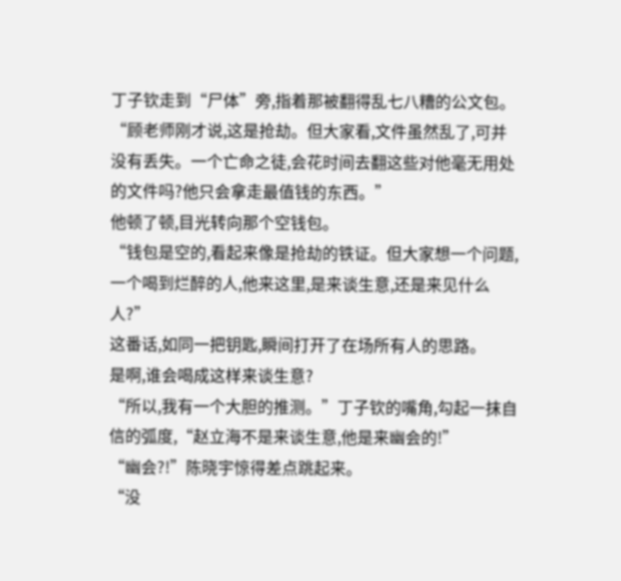丁子钦走到“尸体”旁,指着那被翻得乱七八糟的公文包。
“顾老师刚才说,这是抢劫。但大家看,文件虽然乱了,可并没有丢失。一个亡命之徒,会花时间去翻这些对他毫无用处的文件吗?他只会拿走最值钱的东西。”
他顿了顿,目光转向那个空钱包。
“钱包是空的,看起来像是抢劫的铁证。但大家想一个问题,一个喝到烂醉的人,他来这里,是来谈生意,还是来见什么人?”
这番话,如同一把钥匙,瞬间打开了在场所有人的思路。
是啊,谁会喝成这样来谈生意?
“所以,我有一个大胆的推测。”丁子钦的嘴角,勾起一抹自信的弧度,“赵立海不是来谈生意,他是来幽会的!”
“幽会?!”陈晓宇惊得差点跳起来。
“没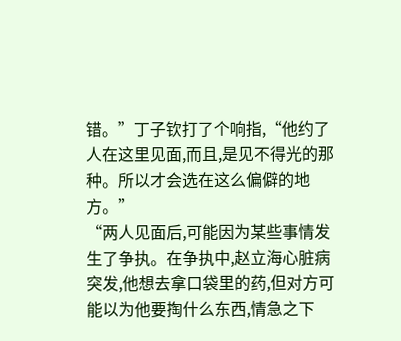错。”丁子钦打了个响指,“他约了人在这里见面,而且,是见不得光的那种。所以才会选在这么偏僻的地方。”
“两人见面后,可能因为某些事情发生了争执。在争执中,赵立海心脏病突发,他想去拿口袋里的药,但对方可能以为他要掏什么东西,情急之下